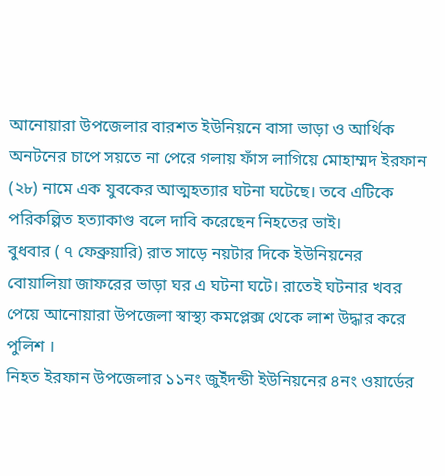আনোয়ারা উপজেলার বারশত ইউনিয়নে বাসা ভাড়া ও আর্থিক অনটনের চাপে সয়তে না পেরে গলায় ফাঁস লাগিয়ে মোহাম্মদ ইরফান (২৮) নামে এক যুবকের আত্মহত্যার ঘটনা ঘটেছে। তবে এটিকে পরিকল্পিত হত্যাকাণ্ড বলে দাবি করেছেন নিহতের ভাই।
বুধবার ( ৭ ফেব্রুয়ারি) রাত সাড়ে নয়টার দিকে ইউনিয়নের বোয়ালিয়া জাফরের ভাড়া ঘর এ ঘটনা ঘটে। রাতেই ঘটনার খবর পেয়ে আনোয়ারা উপজেলা স্বাস্থ্য কমপ্লেক্স থেকে লাশ উদ্ধার করে পুলিশ ।
নিহত ইরফান উপজেলার ১১নং জুইঁদন্ডী ইউনিয়নের ৪নং ওয়ার্ডের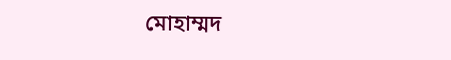মোহাম্মদ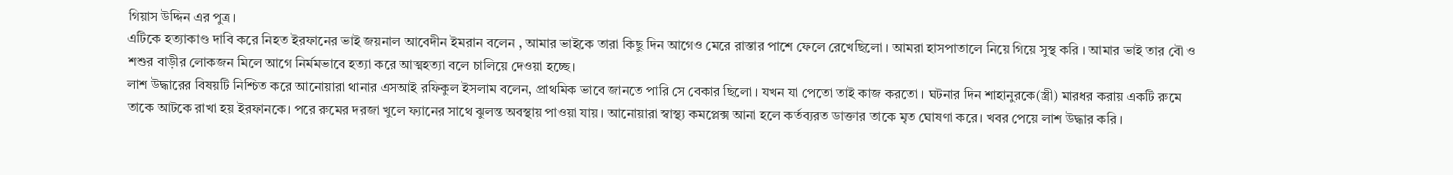গিয়াস উদ্দিন এর পুত্র।
এটিকে হত্যাকাণ্ড দাবি করে নিহত ইরফানের ভাই জয়নাল আবেদীন ইমরান বলেন , আমার ভাইকে তারা কিছু দিন আগেও মেরে রাস্তার পাশে ফেলে রেখেছিলো । আমরা হাসপাতালে নিয়ে গিয়ে সুস্থ করি । আমার ভাই তার বৌ ও শশুর বাড়ীর লোকজন মিলে আগে নির্মমভাবে হত্যা করে আত্মহত্যা বলে চালিয়ে দেওয়া হচ্ছে।
লাশ উদ্ধারের বিষয়টি নিশ্চিত করে আনোয়ারা থানার এসআই রফিকুল ইসলাম বলেন, প্রাথমিক ভাবে জানতে পারি সে বেকার ছিলো । যখন যা পেতো তাই কাজ করতো । ঘটনার দিন শাহানুরকে(স্ত্রী) মারধর করায় একটি রুমে তাকে আটকে রাখা হয় ইরফানকে। পরে রুমের দরজা খুলে ফ্যানের সাথে ঝুলন্ত অবস্থায় পাওয়া যায়। আনোয়ারা স্বাস্থ্য কমপ্লেক্স আনা হলে কর্তব্যরত ডাক্তার তাকে মৃত ঘোষণা করে। খবর পেয়ে লাশ উদ্ধার করি ।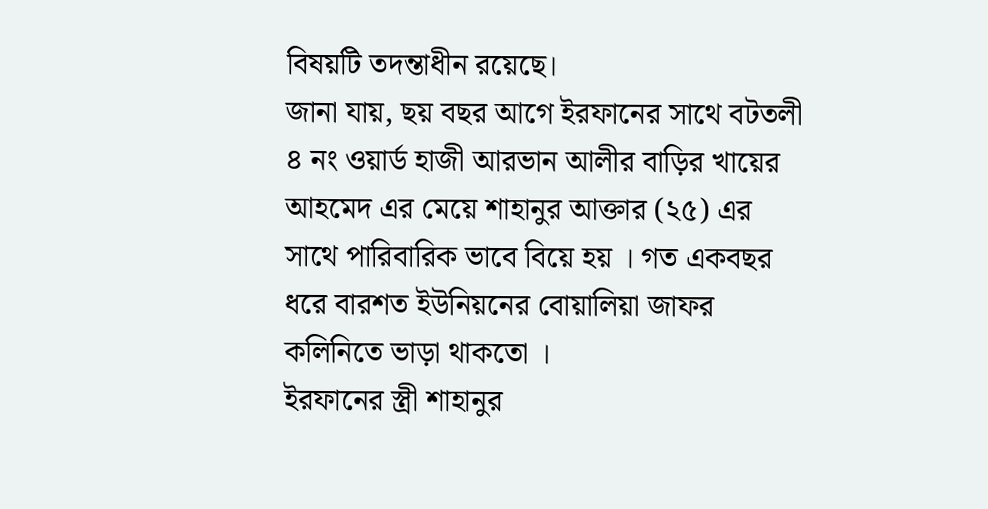বিষয়টি তদন্তাধীন রয়েছে।
জানা যায়, ছয় বছর আগে ইরফানের সাথে বটতলী ৪ নং ওয়ার্ড হাজী আরভান আলীর বাড়ির খায়ের আহমেদ এর মেয়ে শাহানুর আক্তার (২৫) এর সাথে পারিবারিক ভাবে বিয়ে হয় । গত একবছর ধরে বারশত ইউনিয়নের বোয়ালিয়া জাফর কলিনিতে ভাড়া থাকতো ।
ইরফানের স্ত্রী শাহানুর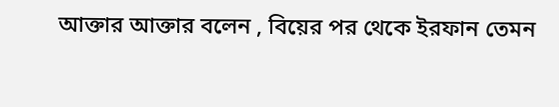আক্তার আক্তার বলেন , বিয়ের পর থেকে ইরফান তেমন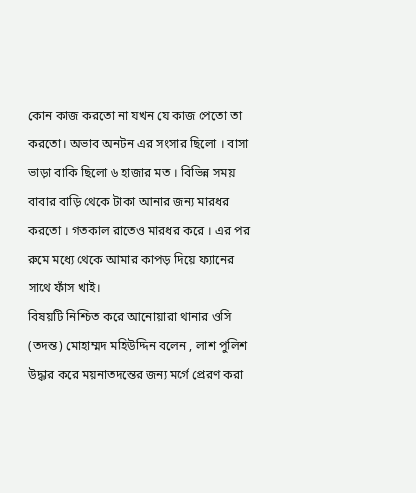কোন কাজ করতো না যখন যে কাজ পেতো তা করতো। অভাব অনটন এর সংসার ছিলো । বাসা ভাড়া বাকি ছিলো ৬ হাজার মত । বিভিন্ন সময় বাবার বাড়ি থেকে টাকা আনার জন্য মারধর করতো । গতকাল রাতেও মারধর করে । এর পর রুমে মধ্যে থেকে আমার কাপড় দিয়ে ফ্যানের সাথে ফাঁস খাই।
বিষয়টি নিশ্চিত করে আনোয়ারা থানার ওসি (তদন্ত) মোহাম্মদ মহিউদ্দিন বলেন , লাশ পুলিশ উদ্ধার করে ময়নাতদন্তের জন্য মর্গে প্রেরণ করা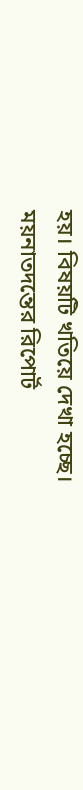হয়। বিষয়টি খতিয়ে দেখা হচ্ছে। ময়নাতদন্তের রিপোর্ট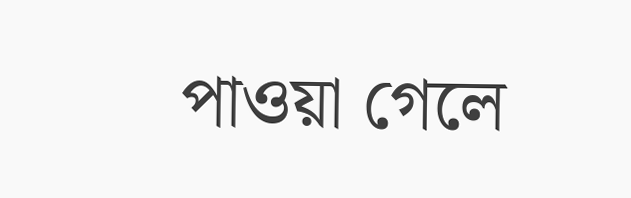পাওয়া গেলে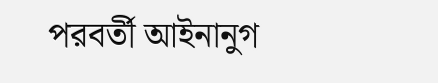পরবর্তী আইনানুগ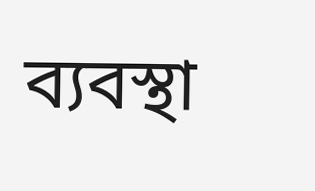ব্যবস্থা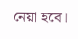নেয়া হবে।